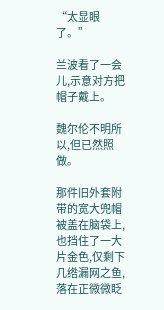“太显眼了。”

兰波看了一会儿,示意对方把帽子戴上。

魏尔伦不明所以,但已然照做。

那件旧外套附带的宽大兜帽被盖在脑袋上,也挡住了一大片金色,仅剩下几绺漏网之鱼,落在正微微眨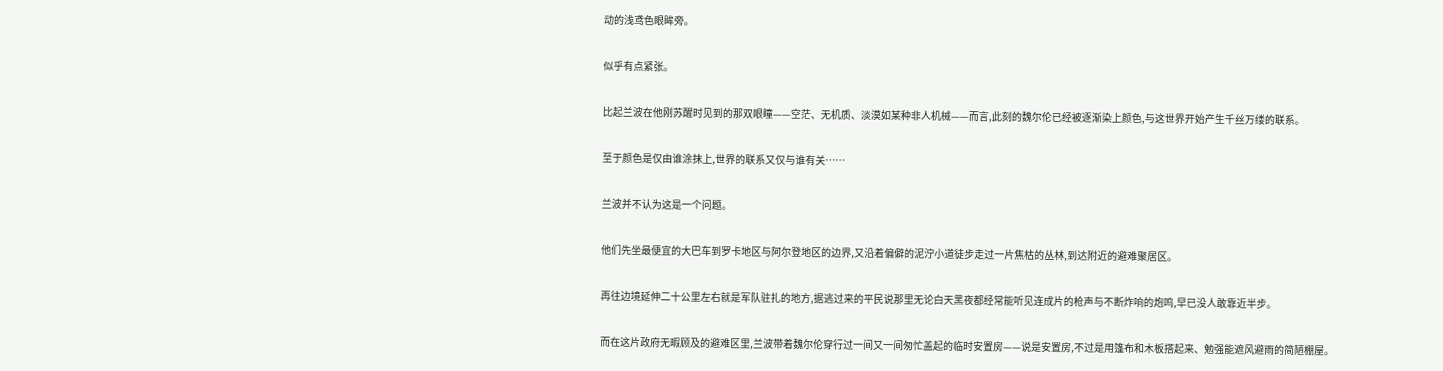动的浅鸢色眼眸旁。

似乎有点紧张。

比起兰波在他刚苏醒时见到的那双眼瞳——空茫、无机质、淡漠如某种非人机械——而言,此刻的魏尔伦已经被逐渐染上颜色,与这世界开始产生千丝万缕的联系。

至于颜色是仅由谁涂抹上,世界的联系又仅与谁有关……

兰波并不认为这是一个问题。

他们先坐最便宜的大巴车到罗卡地区与阿尔登地区的边界,又沿着偏僻的泥泞小道徒步走过一片焦枯的丛林,到达附近的避难聚居区。

再往边境延伸二十公里左右就是军队驻扎的地方,据逃过来的平民说那里无论白天黑夜都经常能听见连成片的枪声与不断炸响的炮鸣,早已没人敢靠近半步。

而在这片政府无暇顾及的避难区里,兰波带着魏尔伦穿行过一间又一间匆忙盖起的临时安置房——说是安置房,不过是用篷布和木板搭起来、勉强能遮风避雨的简陋棚屋。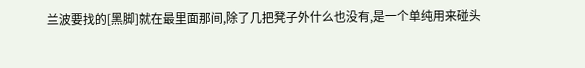兰波要找的[黑脚]就在最里面那间,除了几把凳子外什么也没有,是一个单纯用来碰头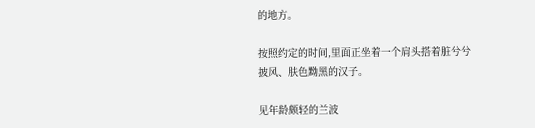的地方。

按照约定的时间,里面正坐着一个肩头搭着脏兮兮披风、肤色黝黑的汉子。

见年龄颇轻的兰波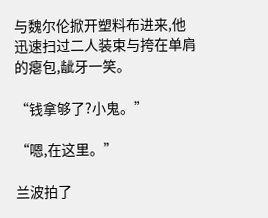与魏尔伦掀开塑料布进来,他迅速扫过二人装束与挎在单肩的瘪包,龇牙一笑。

“钱拿够了?小鬼。”

“嗯,在这里。”

兰波拍了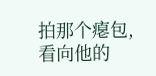拍那个瘪包,看向他的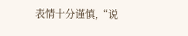表情十分谨慎,“说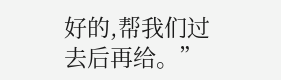好的,帮我们过去后再给。”